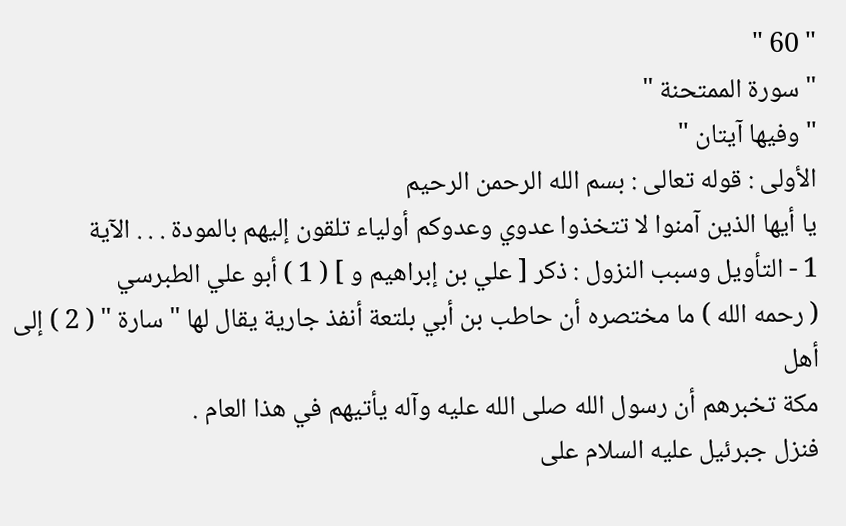" 60 "
" سورة الممتحنة "
" وفيها آيتان "
الأولى : قوله تعالى : بسم الله الرحمن الرحيم
يا أيها الذين آمنوا لا تتخذوا عدوي وعدوكم أولياء تلقون إليهم بالمودة . . . الآية
1 - التأويل وسبب النزول : ذكر [ علي بن إبراهيم و ] ( 1 ) أبو علي الطبرسي
( رحمه الله ) ما مختصره أن حاطب بن أبي بلتعة أنفذ جارية يقال لها " سارة " ( 2 ) إلى أهل
مكة تخبرهم أن رسول الله صلى الله عليه وآله يأتيهم في هذا العام .
فنزل جبرئيل عليه السلام على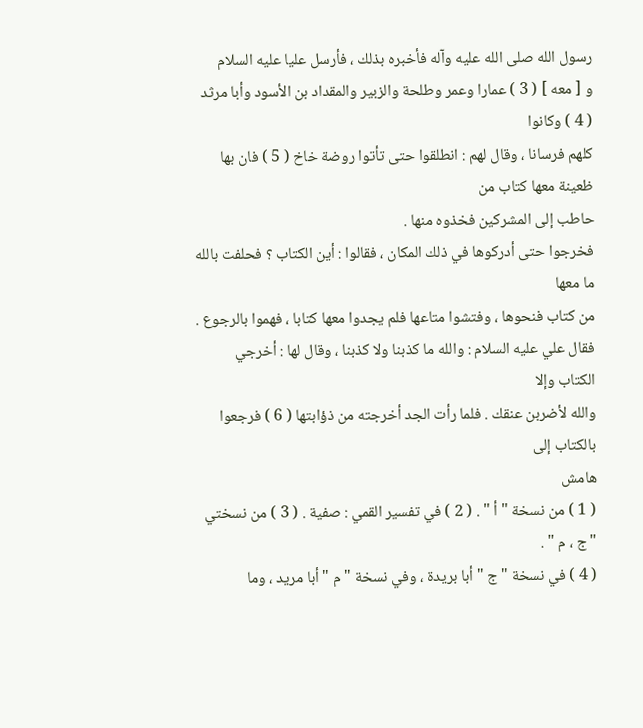رسول الله صلى الله عليه وآله فأخبره بذلك ، فأرسل عليا عليه السلام
و [ معه ] ( 3 ) عمارا وعمر وطلحة والزبير والمقداد بن الأسود وأبا مرثد ( 4 ) وكانوا
كلهم فرسانا ، وقال لهم : انطلقوا حتى تأتوا روضة خاخ ( 5 ) فان بها ظعينة معها كتاب من
حاطب إلى المشركين فخذوه منها .
فخرجوا حتى أدركوها في ذلك المكان ، فقالوا : أين الكتاب ؟ فحلفت بالله ما معها
من كتاب فنحوها ، وفتشوا متاعها فلم يجدوا معها كتابا ، فهموا بالرجوع .
فقال علي عليه السلام : والله ما كذبنا ولا كذبنا ، وقال لها : أخرجي الكتاب وإلا
والله لأضربن عنقك . فلما رأت الجد أخرجته من ذؤابتها ( 6 ) فرجعوا بالكتاب إلى
هامش
( 1 ) من نسخة " أ " . ( 2 ) في تفسير القمي : صفية . ( 3 ) من نسختي " ج ، م " .
( 4 ) في نسخة " ج " أبا بريدة ، وفي نسخة " م " أبا مريد ، وما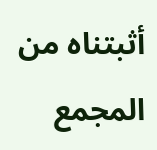أثبتناه من المجمع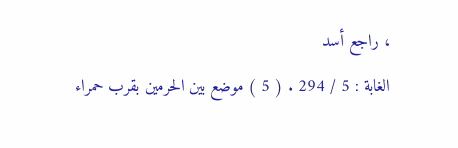، راجع أسد
الغابة : 5 / 294 . ( 5 ) موضع بين الحرمين بقرب حمراء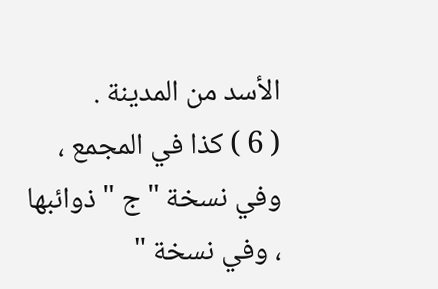الأسد من المدينة .
( 6 ) كذا في المجمع ، وفي نسخة " ج " ذوائبها ، وفي نسخة "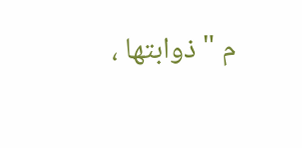م " ذوابتها ،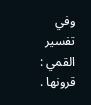وفي تفسير القمي : قرونها .